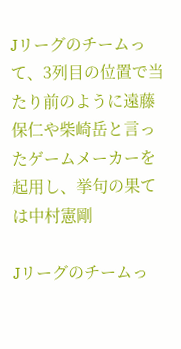Jリーグのチームって、3列目の位置で当たり前のように遠藤保仁や柴崎岳と言ったゲームメーカーを起用し、挙句の果ては中村憲剛

Jリーグのチームっ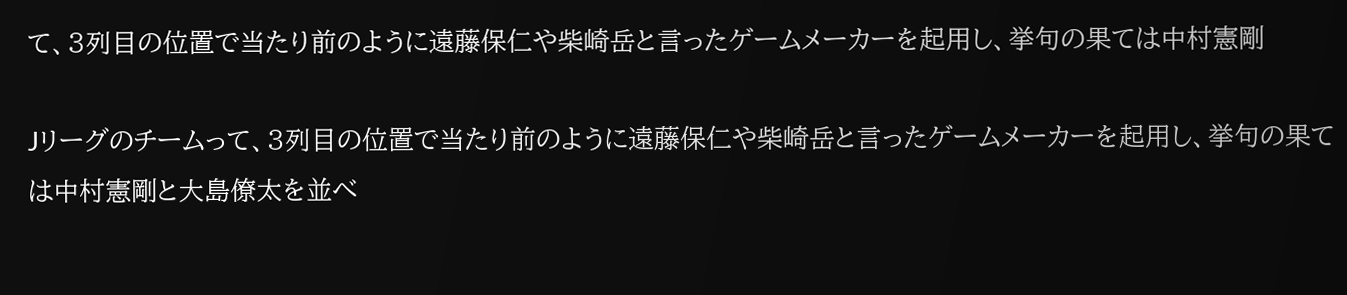て、3列目の位置で当たり前のように遠藤保仁や柴崎岳と言ったゲームメーカーを起用し、挙句の果ては中村憲剛

Jリーグのチームって、3列目の位置で当たり前のように遠藤保仁や柴崎岳と言ったゲームメーカーを起用し、挙句の果ては中村憲剛と大島僚太を並べ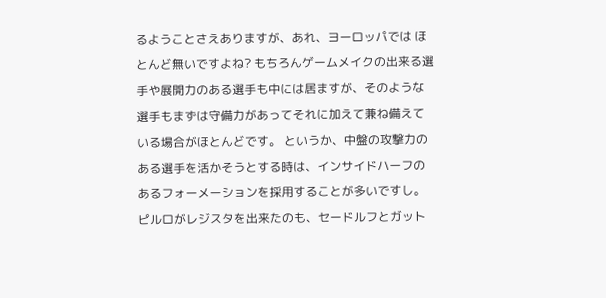るようことさえありますが、あれ、ヨーロッパでは ほとんど無いですよね? もちろんゲームメイクの出来る選手や展開力のある選手も中には居ますが、そのような選手もまずは守備力があってそれに加えて兼ね備えている場合がほとんどです。 というか、中盤の攻撃力のある選手を活かそうとする時は、インサイドハーフのあるフォーメーションを採用することが多いですし。 ピルロがレジスタを出来たのも、セードルフとガット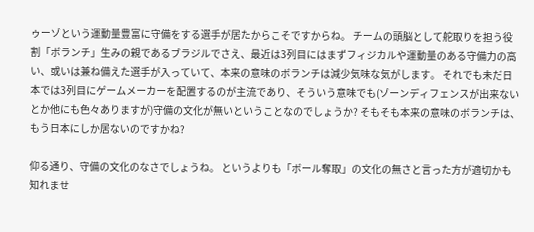ゥーゾという運動量豊富に守備をする選手が居たからこそですからね。 チームの頭脳として舵取りを担う役割「ボランチ」生みの親であるブラジルでさえ、最近は3列目にはまずフィジカルや運動量のある守備力の高い、或いは兼ね備えた選手が入っていて、本来の意味のボランチは減少気味な気がします。 それでも未だ日本では3列目にゲームメーカーを配置するのが主流であり、そういう意味でも(ゾーンディフェンスが出来ないとか他にも色々ありますが)守備の文化が無いということなのでしょうか? そもそも本来の意味のボランチは、もう日本にしか居ないのですかね?

仰る通り、守備の文化のなさでしょうね。 というよりも「ボール奪取」の文化の無さと言った方が適切かも知れませ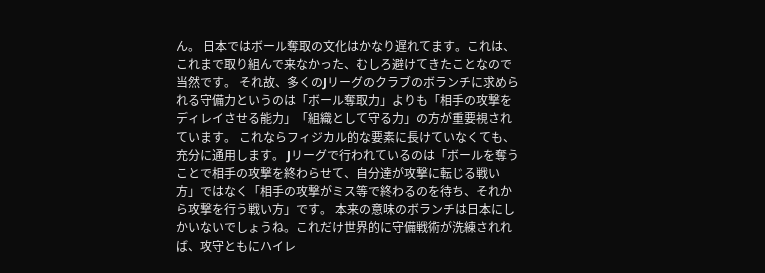ん。 日本ではボール奪取の文化はかなり遅れてます。これは、これまで取り組んで来なかった、むしろ避けてきたことなので当然です。 それ故、多くのJリーグのクラブのボランチに求められる守備力というのは「ボール奪取力」よりも「相手の攻撃をディレイさせる能力」「組織として守る力」の方が重要視されています。 これならフィジカル的な要素に長けていなくても、充分に通用します。 Jリーグで行われているのは「ボールを奪うことで相手の攻撃を終わらせて、自分達が攻撃に転じる戦い方」ではなく「相手の攻撃がミス等で終わるのを待ち、それから攻撃を行う戦い方」です。 本来の意味のボランチは日本にしかいないでしょうね。これだけ世界的に守備戦術が洗練されれば、攻守ともにハイレ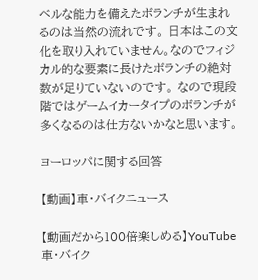ベルな能力を備えたボランチが生まれるのは当然の流れです。 日本はこの文化を取り入れていません。なのでフィジカル的な要素に長けたボランチの絶対数が足りていないのです。 なので現段階ではゲームイカータイプのボランチが多くなるのは仕方ないかなと思います。

ヨーロッパに関する回答

【動画】車・バイクニュース

【動画だから100倍楽しめる】YouTube車・バイク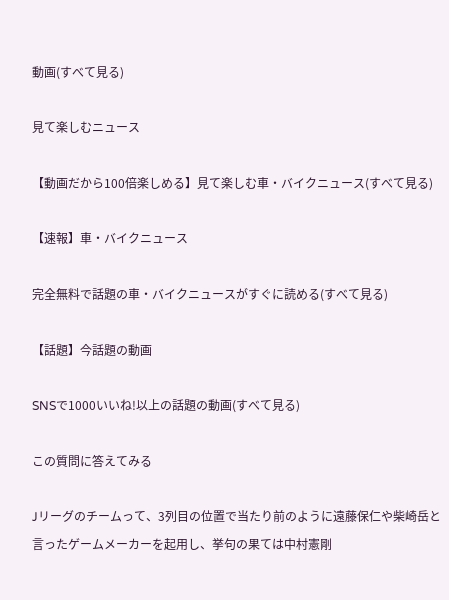動画(すべて見る)

見て楽しむニュース

【動画だから100倍楽しめる】見て楽しむ車・バイクニュース(すべて見る)

【速報】車・バイクニュース

完全無料で話題の車・バイクニュースがすぐに読める(すべて見る)

【話題】今話題の動画

SNSで1000いいね!以上の話題の動画(すべて見る)

この質問に答えてみる

Jリーグのチームって、3列目の位置で当たり前のように遠藤保仁や柴崎岳と言ったゲームメーカーを起用し、挙句の果ては中村憲剛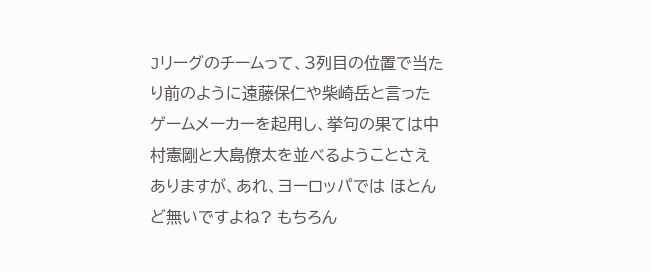Jリーグのチームって、3列目の位置で当たり前のように遠藤保仁や柴崎岳と言ったゲームメーカーを起用し、挙句の果ては中村憲剛と大島僚太を並べるようことさえありますが、あれ、ヨーロッパでは ほとんど無いですよね? もちろん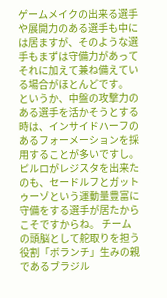ゲームメイクの出来る選手や展開力のある選手も中には居ますが、そのような選手もまずは守備力があってそれに加えて兼ね備えている場合がほとんどです。 というか、中盤の攻撃力のある選手を活かそうとする時は、インサイドハーフのあるフォーメーションを採用することが多いですし。 ピルロがレジスタを出来たのも、セードルフとガットゥーゾという運動量豊富に守備をする選手が居たからこそですからね。 チームの頭脳として舵取りを担う役割「ボランチ」生みの親であるブラジル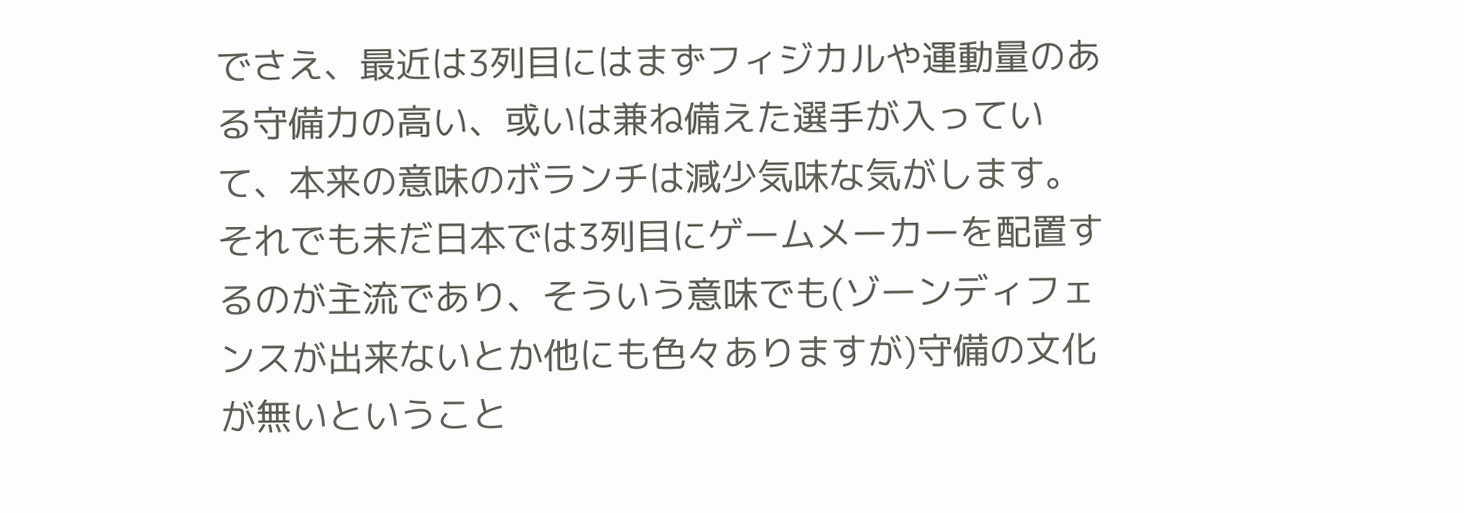でさえ、最近は3列目にはまずフィジカルや運動量のある守備力の高い、或いは兼ね備えた選手が入っていて、本来の意味のボランチは減少気味な気がします。 それでも未だ日本では3列目にゲームメーカーを配置するのが主流であり、そういう意味でも(ゾーンディフェンスが出来ないとか他にも色々ありますが)守備の文化が無いということ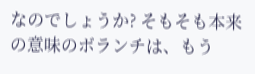なのでしょうか? そもそも本来の意味のボランチは、もう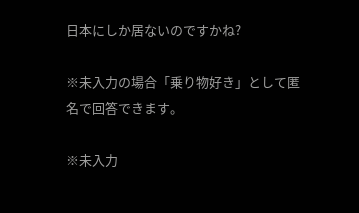日本にしか居ないのですかね?

※未入力の場合「乗り物好き」として匿名で回答できます。

※未入力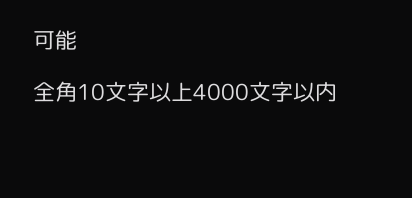可能

全角10文字以上4000文字以内